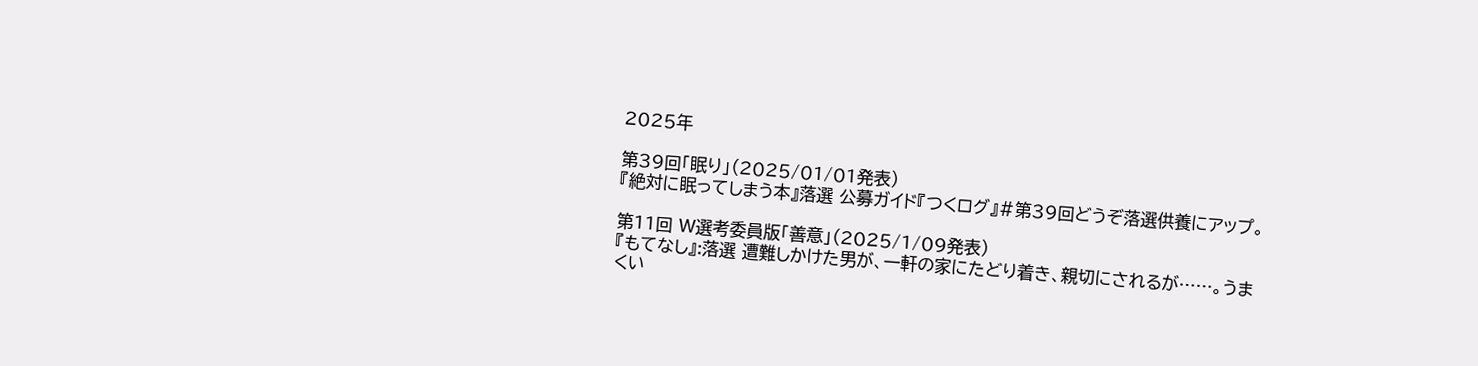2025年

第39回「眠り」(2025/01/01発表)
『絶対に眠ってしまう本』落選 公募ガイド『つくログ』#第39回どうぞ落選供養にアップ。

第11回 W選考委員版「善意」(2025/1/09発表)
『もてなし』:落選 遭難しかけた男が、一軒の家にたどり着き、親切にされるが……。うまくい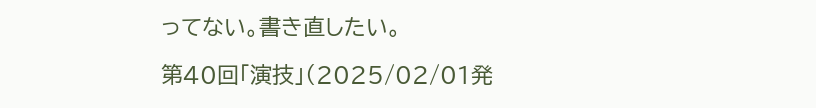ってない。書き直したい。

第40回「演技」(2025/02/01発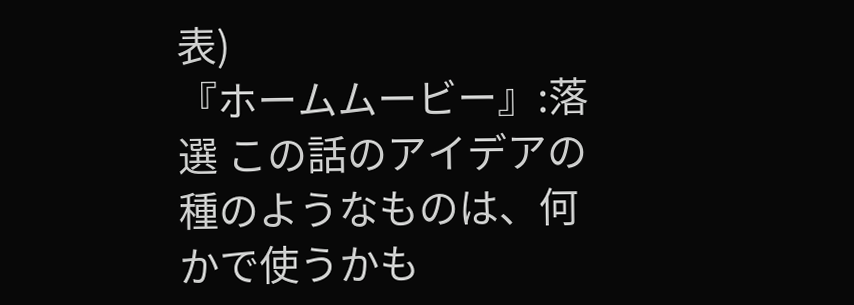表)
『ホームムービー』:落選 この話のアイデアの種のようなものは、何かで使うかも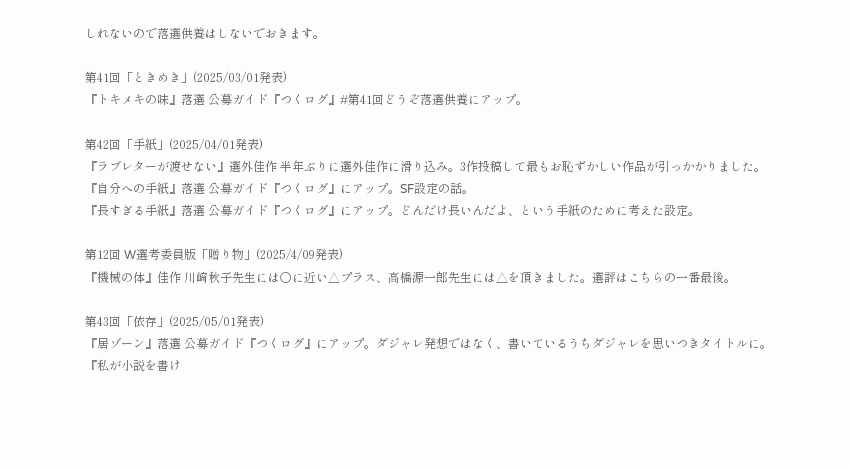しれないので落選供養はしないでおきます。

第41回「ときめき」(2025/03/01発表)
『トキメキの味』落選 公募ガイド『つくログ』#第41回どうぞ落選供養にアップ。

第42回「手紙」(2025/04/01発表)
『ラブレターが渡せない』選外佳作 半年ぶりに選外佳作に滑り込み。3作投稿して最もお恥ずかしい作品が引っかかりました。
『自分への手紙』落選 公募ガイド『つくログ』にアップ。SF設定の話。
『長すぎる手紙』落選 公募ガイド『つくログ』にアップ。どんだけ長いんだよ、という手紙のために考えた設定。

第12回 W選考委員版「贈り物」(2025/4/09発表)
『機械の体』佳作 川﨑秋子先生には〇に近い△プラス、高橋源一郎先生には△を頂きました。選評はこちらの一番最後。

第43回「依存」(2025/05/01発表)
『居ゾーン』落選 公募ガイド『つくログ』にアップ。ダジャレ発想ではなく、書いているうちダジャレを思いつきタイトルに。
『私が小説を書け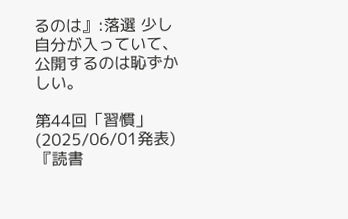るのは』:落選 少し自分が入っていて、公開するのは恥ずかしい。

第44回「習慣」(2025/06/01発表)
『読書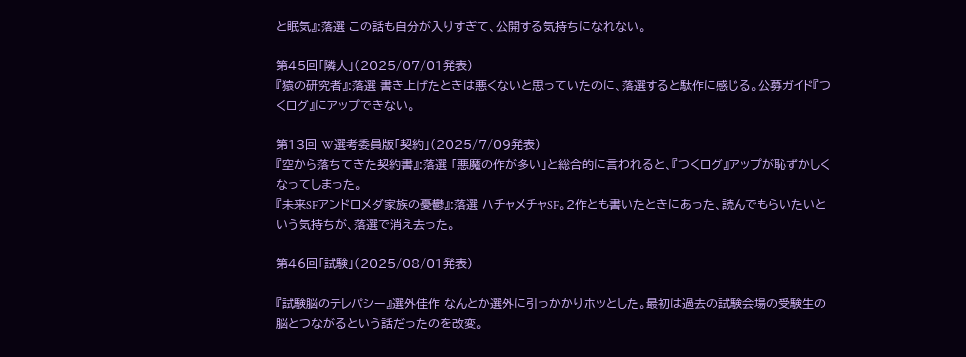と眠気』:落選 この話も自分が入りすぎて、公開する気持ちになれない。

第45回「隣人」(2025/07/01発表)
『猿の研究者』:落選 書き上げたときは悪くないと思っていたのに、落選すると駄作に感じる。公募ガイド『つくログ』にアップできない。

第13回 W選考委員版「契約」(2025/7/09発表)
『空から落ちてきた契約書』:落選 「悪魔の作が多い」と総合的に言われると、『つくログ』アップが恥ずかしくなってしまった。
『未来SFアンドロメダ家族の憂鬱』:落選 ハチャメチャSF。2作とも書いたときにあった、読んでもらいたいという気持ちが、落選で消え去った。

第46回「試験」(2025/08/01発表)

『試験脳のテレパシー』選外佳作 なんとか選外に引っかかりホッとした。最初は過去の試験会場の受験生の脳とつながるという話だったのを改変。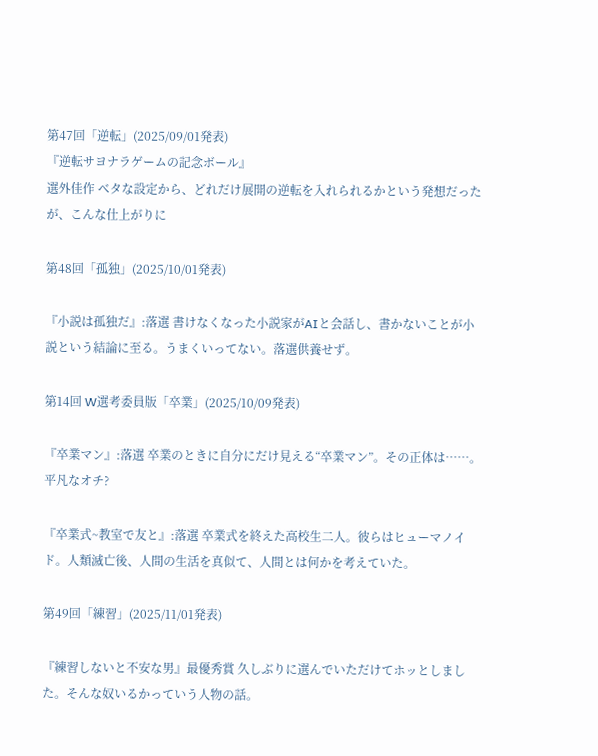第47回「逆転」(2025/09/01発表)
『逆転サヨナラゲームの記念ボール』
選外佳作 ベタな設定から、どれだけ展開の逆転を入れられるかという発想だったが、こんな仕上がりに

第48回「孤独」(2025/10/01発表)

『小説は孤独だ』:落選 書けなくなった小説家がAIと会話し、書かないことが小説という結論に至る。うまくいってない。落選供養せず。

第14回 W選考委員版「卒業」(2025/10/09発表)

『卒業マン』:落選 卒業のときに自分にだけ見える“卒業マン”。その正体は……。平凡なオチ?

『卒業式~教室で友と』:落選 卒業式を終えた高校生二人。彼らはヒューマノイド。人類滅亡後、人間の生活を真似て、人間とは何かを考えていた。

第49回「練習」(2025/11/01発表)

『練習しないと不安な男』最優秀賞 久しぶりに選んでいただけてホッとしました。そんな奴いるかっていう人物の話。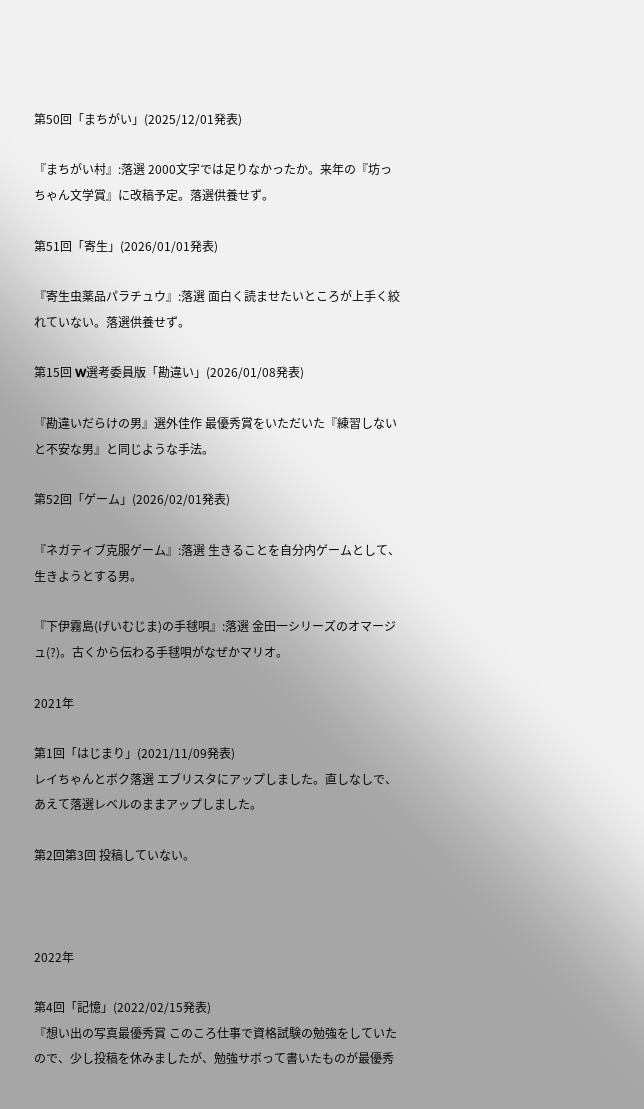第50回「まちがい」(2025/12/01発表)

『まちがい村』:落選 2000文字では足りなかったか。来年の『坊っちゃん文学賞』に改稿予定。落選供養せず。

第51回「寄生」(2026/01/01発表)

『寄生虫薬品パラチュウ』:落選 面白く読ませたいところが上手く絞れていない。落選供養せず。

第15回 W選考委員版「勘違い」(2026/01/08発表)

『勘違いだらけの男』選外佳作 最優秀賞をいただいた『練習しないと不安な男』と同じような手法。

第52回「ゲーム」(2026/02/01発表)

『ネガティブ克服ゲーム』:落選 生きることを自分内ゲームとして、生きようとする男。

『下伊霧島(げいむじま)の手毬唄』:落選 金田一シリーズのオマージュ(?)。古くから伝わる手毬唄がなぜかマリオ。

2021年

第1回「はじまり」(2021/11/09発表)
レイちゃんとボク落選 エブリスタにアップしました。直しなしで、あえて落選レベルのままアップしました。

第2回第3回 投稿していない。



2022年

第4回「記憶」(2022/02/15発表)
『想い出の写真最優秀賞 このころ仕事で資格試験の勉強をしていたので、少し投稿を休みましたが、勉強サボって書いたものが最優秀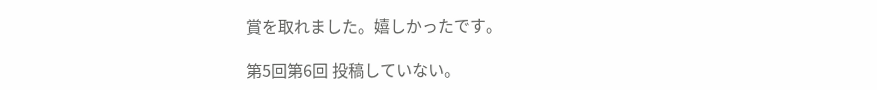賞を取れました。嬉しかったです。

第5回第6回 投稿していない。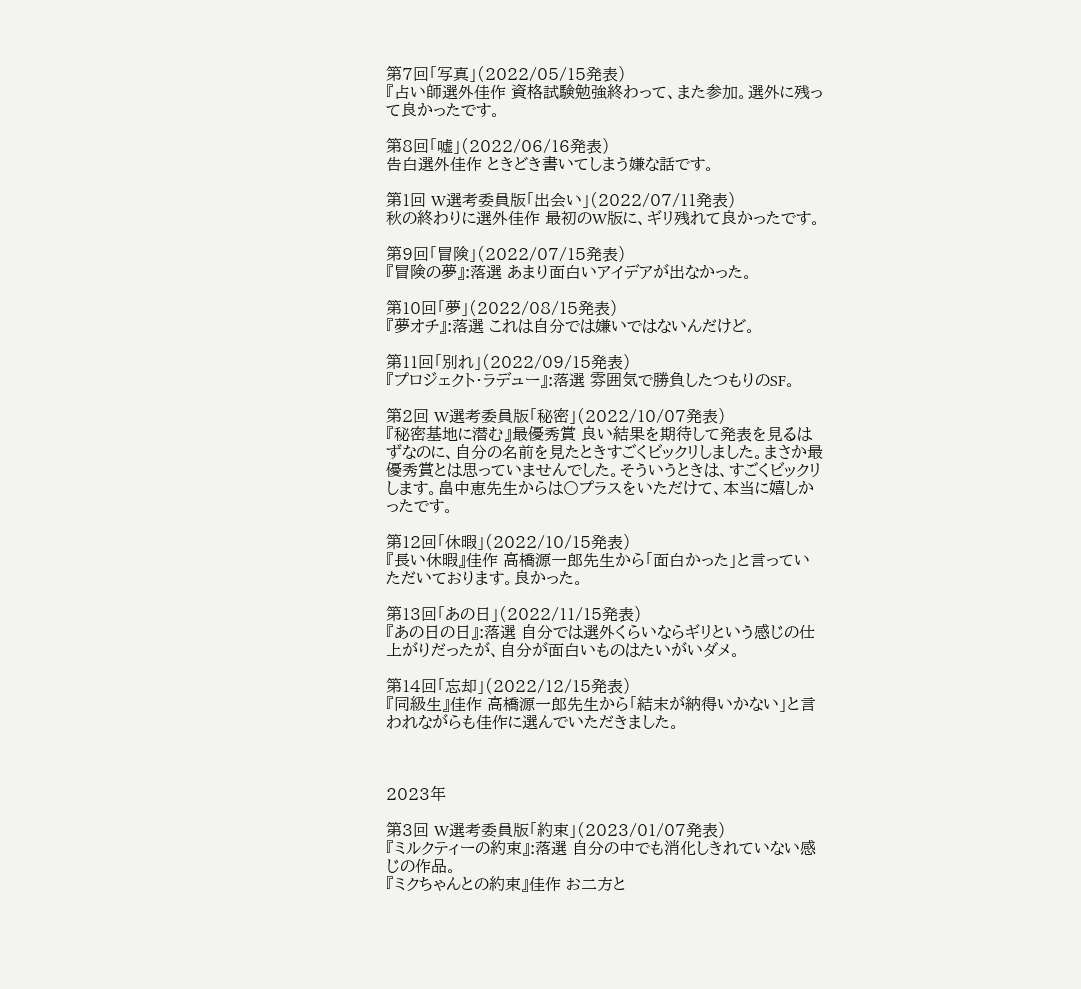第7回「写真」(2022/05/15発表)
『占い師選外佳作 資格試験勉強終わって、また参加。選外に残って良かったです。

第8回「嘘」(2022/06/16発表)
告白選外佳作 ときどき書いてしまう嫌な話です。

第1回 W選考委員版「出会い」(2022/07/11発表)
秋の終わりに選外佳作 最初のW版に、ギリ残れて良かったです。

第9回「冒険」(2022/07/15発表)
『冒険の夢』:落選 あまり面白いアイデアが出なかった。

第10回「夢」(2022/08/15発表)
『夢オチ』:落選 これは自分では嫌いではないんだけど。

第11回「別れ」(2022/09/15発表)
『プロジェクト・ラデュー』:落選 雰囲気で勝負したつもりのSF。

第2回 W選考委員版「秘密」(2022/10/07発表)
『秘密基地に潜む』最優秀賞 良い結果を期待して発表を見るはずなのに、自分の名前を見たときすごくビックリしました。まさか最優秀賞とは思っていませんでした。そういうときは、すごくビックリします。畠中恵先生からは〇プラスをいただけて、本当に嬉しかったです。

第12回「休暇」(2022/10/15発表)
『長い休暇』佳作 高橋源一郎先生から「面白かった」と言っていただいております。良かった。

第13回「あの日」(2022/11/15発表)
『あの日の日』:落選 自分では選外くらいならギリという感じの仕上がりだったが、自分が面白いものはたいがいダメ。

第14回「忘却」(2022/12/15発表)
『同級生』佳作 高橋源一郎先生から「結末が納得いかない」と言われながらも佳作に選んでいただきました。



2023年

第3回 W選考委員版「約束」(2023/01/07発表)
『ミルクティーの約束』:落選 自分の中でも消化しきれていない感じの作品。
『ミクちゃんとの約束』佳作 お二方と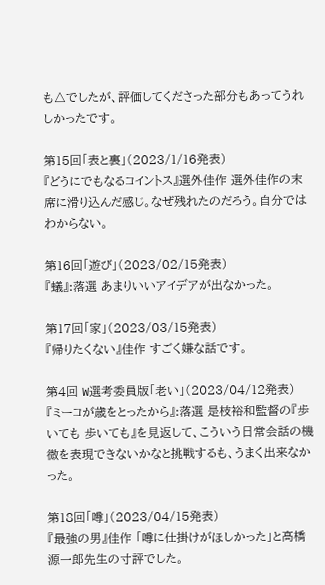も△でしたが、評価してくださった部分もあってうれしかったです。

第15回「表と裏」(2023/1/16発表)
『どうにでもなるコイントス』選外佳作 選外佳作の末席に滑り込んだ感じ。なぜ残れたのだろう。自分ではわからない。

第16回「遊び」(2023/02/15発表)
『蟻』:落選 あまりいいアイデアが出なかった。

第17回「家」(2023/03/15発表)
『帰りたくない』佳作 すごく嫌な話です。

第4回 W選考委員版「老い」(2023/04/12発表)
『ミーコが歳をとったから』:落選 是枝裕和監督の『歩いても 歩いても』を見返して、こういう日常会話の機微を表現できないかなと挑戦するも、うまく出来なかった。

第18回「噂」(2023/04/15発表)
『最強の男』佳作 「噂に仕掛けがほしかった」と高橋源一郎先生の寸評でした。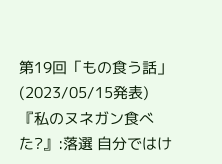第19回「もの食う話」(2023/05/15発表)
『私のヌネガン食べた?』:落選 自分ではけ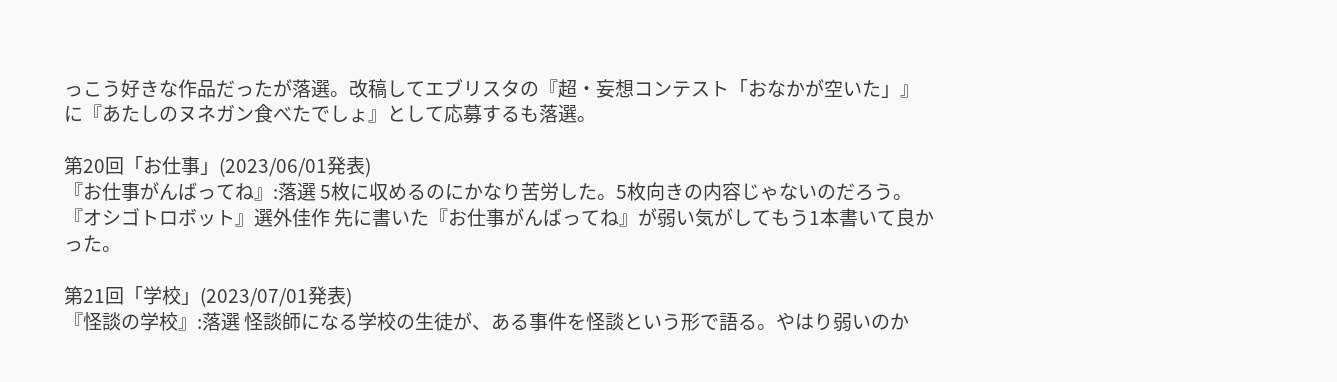っこう好きな作品だったが落選。改稿してエブリスタの『超・妄想コンテスト「おなかが空いた」』に『あたしのヌネガン食べたでしょ』として応募するも落選。

第20回「お仕事」(2023/06/01発表)
『お仕事がんばってね』:落選 5枚に収めるのにかなり苦労した。5枚向きの内容じゃないのだろう。
『オシゴトロボット』選外佳作 先に書いた『お仕事がんばってね』が弱い気がしてもう1本書いて良かった。

第21回「学校」(2023/07/01発表)
『怪談の学校』:落選 怪談師になる学校の生徒が、ある事件を怪談という形で語る。やはり弱いのか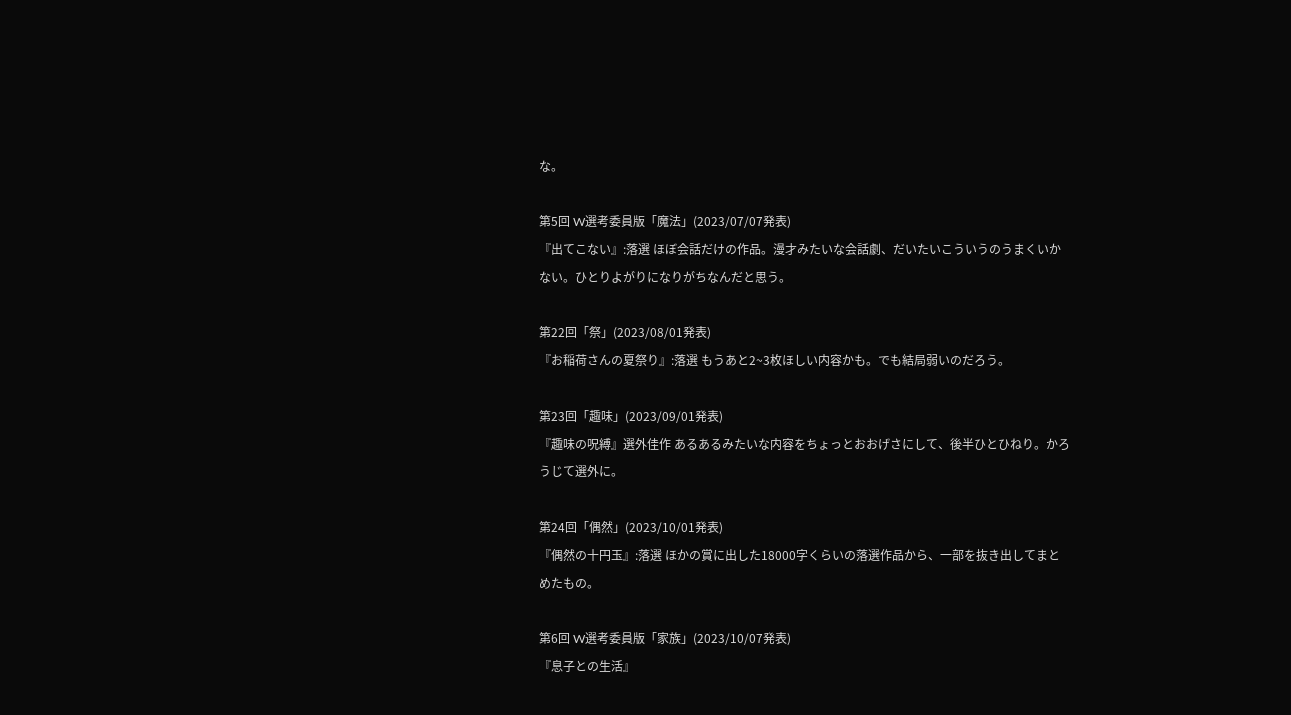な。

第5回 W選考委員版「魔法」(2023/07/07発表)
『出てこない』:落選 ほぼ会話だけの作品。漫才みたいな会話劇、だいたいこういうのうまくいかない。ひとりよがりになりがちなんだと思う。

第22回「祭」(2023/08/01発表)
『お稲荷さんの夏祭り』:落選 もうあと2~3枚ほしい内容かも。でも結局弱いのだろう。

第23回「趣味」(2023/09/01発表)
『趣味の呪縛』選外佳作 あるあるみたいな内容をちょっとおおげさにして、後半ひとひねり。かろうじて選外に。

第24回「偶然」(2023/10/01発表)
『偶然の十円玉』:落選 ほかの賞に出した18000字くらいの落選作品から、一部を抜き出してまとめたもの。

第6回 W選考委員版「家族」(2023/10/07発表)
『息子との生活』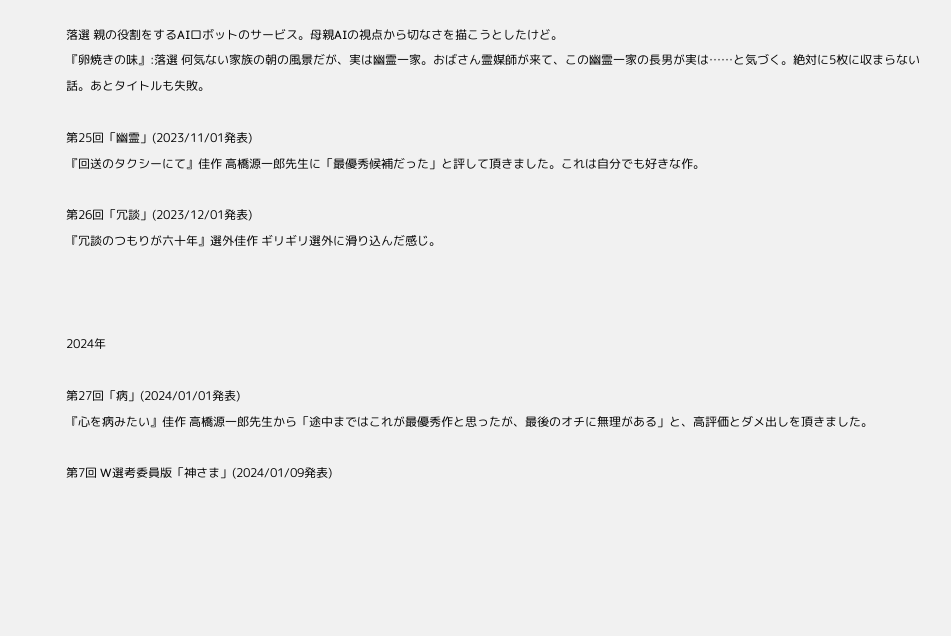落選 親の役割をするAIロボットのサービス。母親AIの視点から切なさを描こうとしたけど。
『卵焼きの味』:落選 何気ない家族の朝の風景だが、実は幽霊一家。おばさん霊媒師が来て、この幽霊一家の長男が実は……と気づく。絶対に5枚に収まらない話。あとタイトルも失敗。

第25回「幽霊」(2023/11/01発表)
『回送のタクシーにて』佳作 高橋源一郎先生に「最優秀候補だった」と評して頂きました。これは自分でも好きな作。

第26回「冗談」(2023/12/01発表)
『冗談のつもりが六十年』選外佳作 ギリギリ選外に滑り込んだ感じ。



2024年

第27回「病」(2024/01/01発表)
『心を病みたい』佳作 高橋源一郎先生から「途中まではこれが最優秀作と思ったが、最後のオチに無理がある」と、高評価とダメ出しを頂きました。

第7回 W選考委員版「神さま」(2024/01/09発表)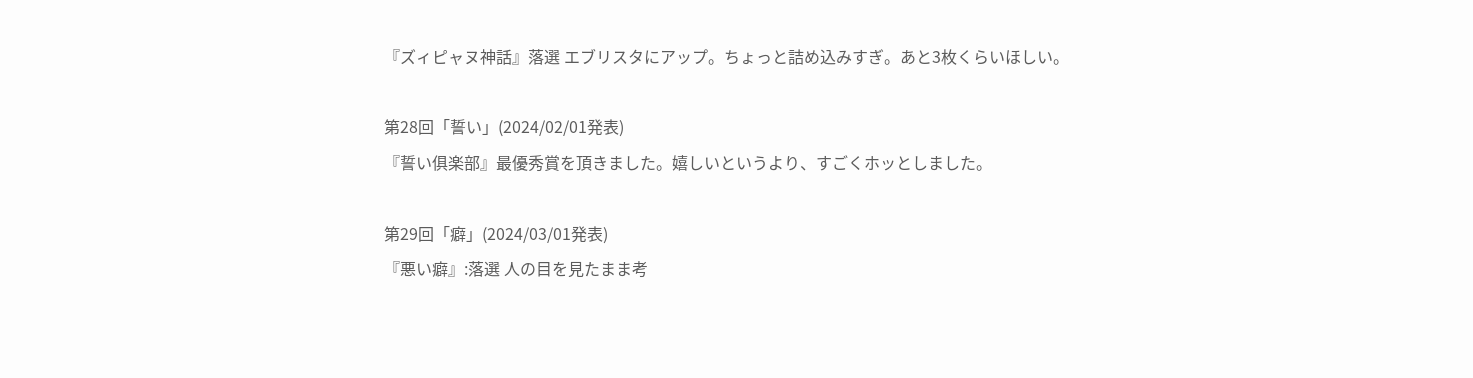『ズィピャヌ神話』落選 エブリスタにアップ。ちょっと詰め込みすぎ。あと3枚くらいほしい。

第28回「誓い」(2024/02/01発表)
『誓い俱楽部』最優秀賞を頂きました。嬉しいというより、すごくホッとしました。

第29回「癖」(2024/03/01発表)
『悪い癖』:落選 人の目を見たまま考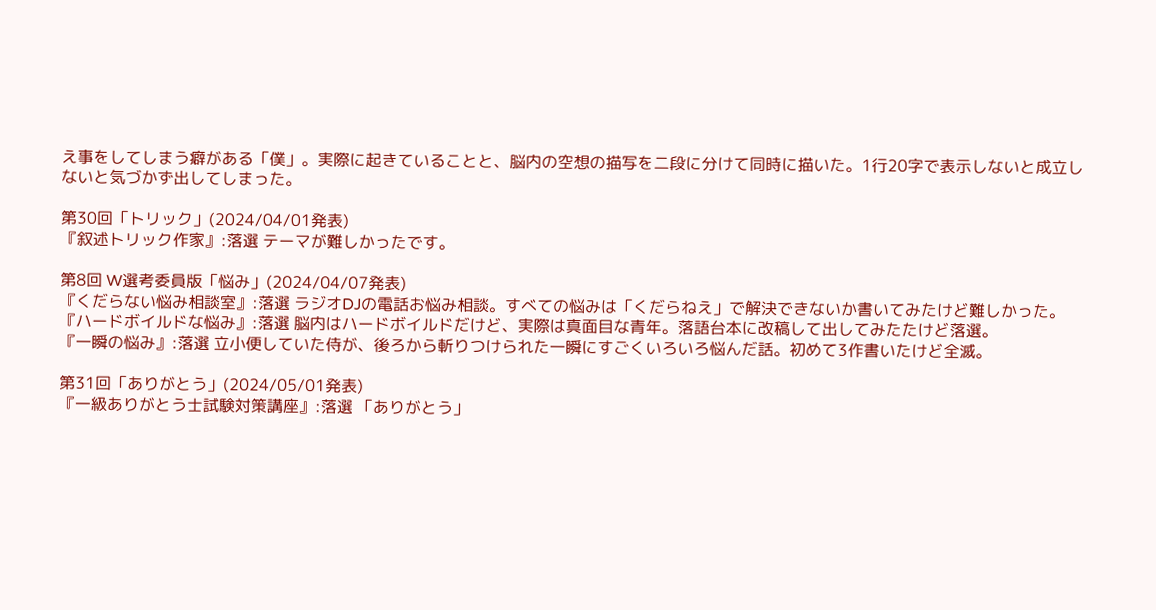え事をしてしまう癖がある「僕」。実際に起きていることと、脳内の空想の描写を二段に分けて同時に描いた。1行20字で表示しないと成立しないと気づかず出してしまった。

第30回「トリック」(2024/04/01発表)
『叙述トリック作家』:落選 テーマが難しかったです。

第8回 W選考委員版「悩み」(2024/04/07発表)
『くだらない悩み相談室』:落選 ラジオDJの電話お悩み相談。すべての悩みは「くだらねえ」で解決できないか書いてみたけど難しかった。
『ハードボイルドな悩み』:落選 脳内はハードボイルドだけど、実際は真面目な青年。落語台本に改稿して出してみたたけど落選。
『一瞬の悩み』:落選 立小便していた侍が、後ろから斬りつけられた一瞬にすごくいろいろ悩んだ話。初めて3作書いたけど全滅。

第31回「ありがとう」(2024/05/01発表)
『一級ありがとう士試験対策講座』:落選 「ありがとう」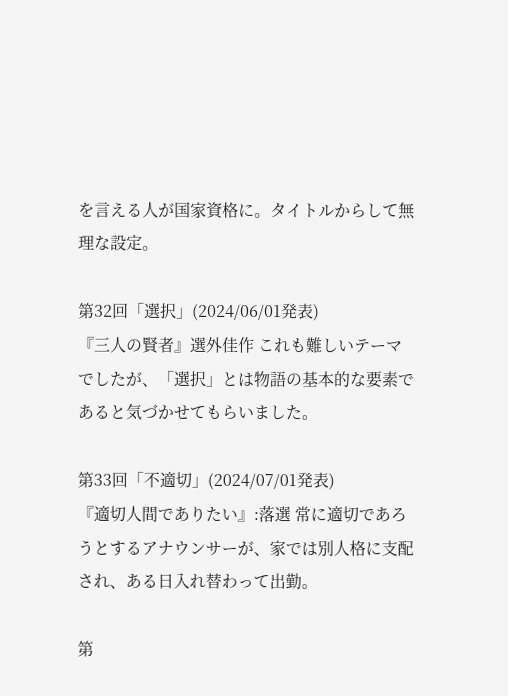を言える人が国家資格に。タイトルからして無理な設定。

第32回「選択」(2024/06/01発表)
『三人の賢者』選外佳作 これも難しいテーマでしたが、「選択」とは物語の基本的な要素であると気づかせてもらいました。

第33回「不適切」(2024/07/01発表)
『適切人間でありたい』:落選 常に適切であろうとするアナウンサーが、家では別人格に支配され、ある日入れ替わって出勤。

第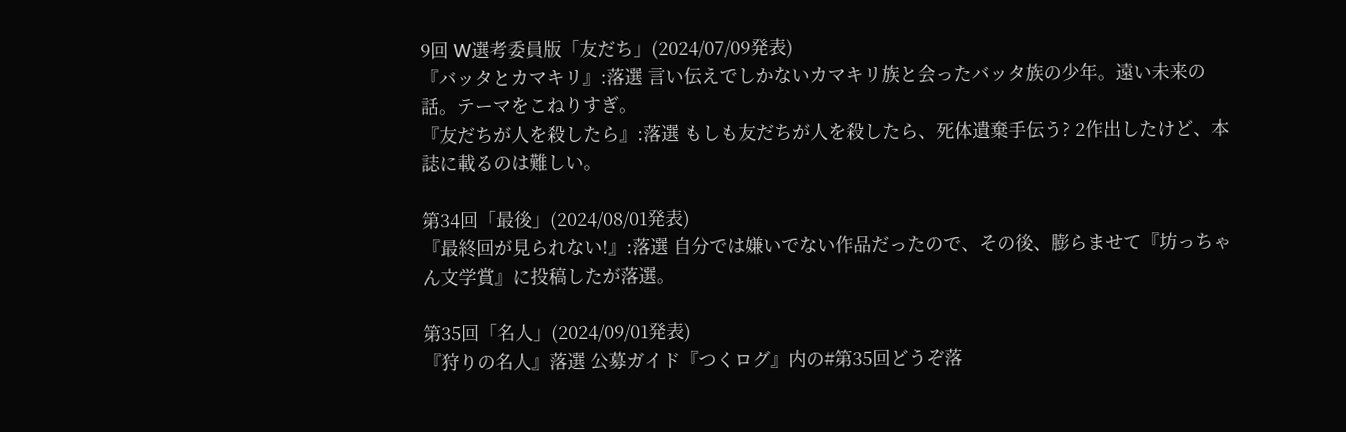9回 W選考委員版「友だち」(2024/07/09発表)
『バッタとカマキリ』:落選 言い伝えでしかないカマキリ族と会ったバッタ族の少年。遠い未来の話。テーマをこねりすぎ。
『友だちが人を殺したら』:落選 もしも友だちが人を殺したら、死体遺棄手伝う? 2作出したけど、本誌に載るのは難しい。

第34回「最後」(2024/08/01発表)
『最終回が見られない!』:落選 自分では嫌いでない作品だったので、その後、膨らませて『坊っちゃん文学賞』に投稿したが落選。

第35回「名人」(2024/09/01発表)
『狩りの名人』落選 公募ガイド『つくログ』内の#第35回どうぞ落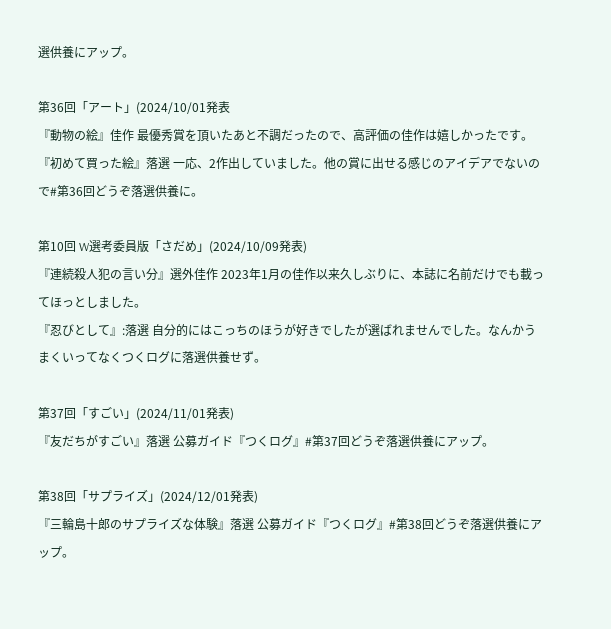選供養にアップ。

第36回「アート」(2024/10/01発表
『動物の絵』佳作 最優秀賞を頂いたあと不調だったので、高評価の佳作は嬉しかったです。
『初めて買った絵』落選 一応、2作出していました。他の賞に出せる感じのアイデアでないので#第36回どうぞ落選供養に。

第10回 W選考委員版「さだめ」(2024/10/09発表)
『連続殺人犯の言い分』選外佳作 2023年1月の佳作以来久しぶりに、本誌に名前だけでも載ってほっとしました。
『忍びとして』:落選 自分的にはこっちのほうが好きでしたが選ばれませんでした。なんかうまくいってなくつくログに落選供養せず。

第37回「すごい」(2024/11/01発表)
『友だちがすごい』落選 公募ガイド『つくログ』#第37回どうぞ落選供養にアップ。

第38回「サプライズ」(2024/12/01発表)
『三輪島十郎のサプライズな体験』落選 公募ガイド『つくログ』#第38回どうぞ落選供養にアップ。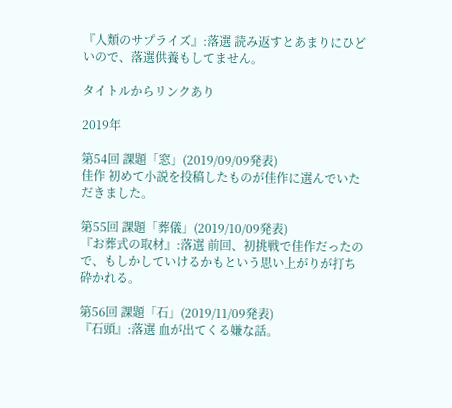『人類のサプライズ』:落選 読み返すとあまりにひどいので、落選供養もしてません。

タイトルからリンクあり

2019年

第54回 課題「窓」(2019/09/09発表)
佳作 初めて小説を投稿したものが佳作に選んでいただきました。

第55回 課題「葬儀」(2019/10/09発表)
『お葬式の取材』:落選 前回、初挑戦で佳作だったので、もしかしていけるかもという思い上がりが打ち砕かれる。

第56回 課題「石」(2019/11/09発表)
『石頭』:落選 血が出てくる嫌な話。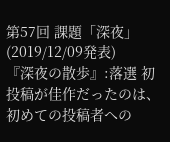第57回 課題「深夜」(2019/12/09発表)
『深夜の散歩』:落選 初投稿が佳作だったのは、初めての投稿者への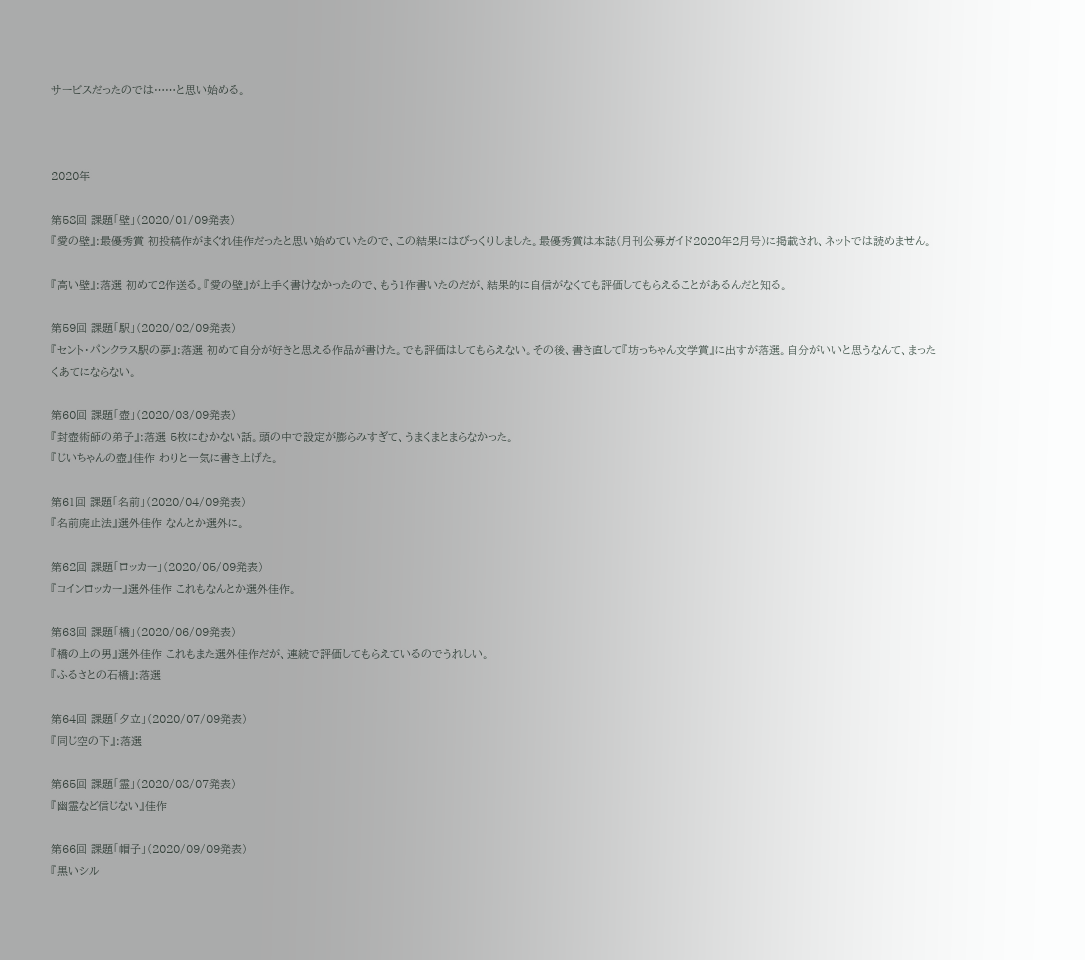サービスだったのでは……と思い始める。



2020年

第58回 課題「壁」(2020/01/09発表)
『愛の壁』:最優秀賞 初投稿作がまぐれ佳作だったと思い始めていたので、この結果にはびっくりしました。最優秀賞は本誌(月刊公募ガイド2020年2月号)に掲載され、ネットでは読めません。

『高い壁』:落選 初めて2作送る。『愛の壁』が上手く書けなかったので、もう1作書いたのだが、結果的に自信がなくても評価してもらえることがあるんだと知る。

第59回 課題「駅」(2020/02/09発表)
『セント・パンクラス駅の夢』:落選 初めて自分が好きと思える作品が書けた。でも評価はしてもらえない。その後、書き直して『坊っちゃん文学賞』に出すが落選。自分がいいと思うなんて、まったくあてにならない。

第60回 課題「壺」(2020/03/09発表)
『封壺術師の弟子』:落選 5枚にむかない話。頭の中で設定が膨らみすぎて、うまくまとまらなかった。
『じいちゃんの壺』佳作 わりと一気に書き上げた。

第61回 課題「名前」(2020/04/09発表)
『名前廃止法』選外佳作 なんとか選外に。

第62回 課題「ロッカー」(2020/05/09発表)
『コインロッカー』選外佳作 これもなんとか選外佳作。

第63回 課題「橋」(2020/06/09発表)
『橋の上の男』選外佳作 これもまた選外佳作だが、連続で評価してもらえているのでうれしい。
『ふるさとの石橋』:落選

第64回 課題「夕立」(2020/07/09発表)
『同じ空の下』:落選

第65回 課題「霊」(2020/08/07発表)
『幽霊など信じない』佳作

第66回 課題「帽子」(2020/09/09発表)
『黒いシル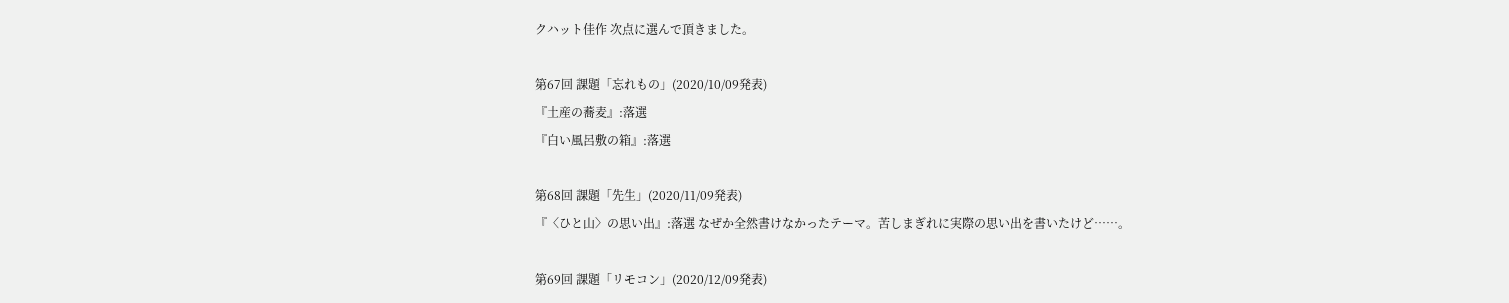クハット佳作 次点に選んで頂きました。

第67回 課題「忘れもの」(2020/10/09発表)
『土産の蕎麦』:落選
『白い風呂敷の箱』:落選

第68回 課題「先生」(2020/11/09発表)
『〈ひと山〉の思い出』:落選 なぜか全然書けなかったテーマ。苦しまぎれに実際の思い出を書いたけど……。

第69回 課題「リモコン」(2020/12/09発表)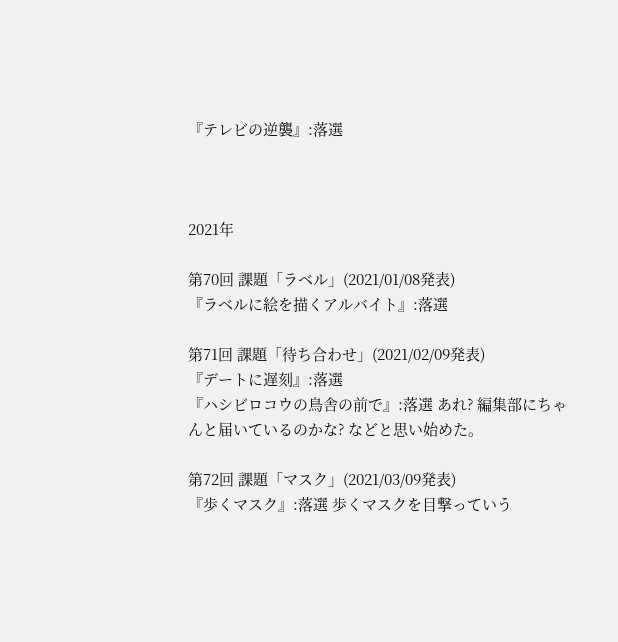『テレビの逆襲』:落選



2021年

第70回 課題「ラベル」(2021/01/08発表)
『ラベルに絵を描くアルバイト』:落選

第71回 課題「待ち合わせ」(2021/02/09発表)
『デートに遅刻』:落選
『ハシビロコウの鳥舎の前で』:落選 あれ? 編集部にちゃんと届いているのかな? などと思い始めた。

第72回 課題「マスク」(2021/03/09発表)
『歩くマスク』:落選 歩くマスクを目撃っていう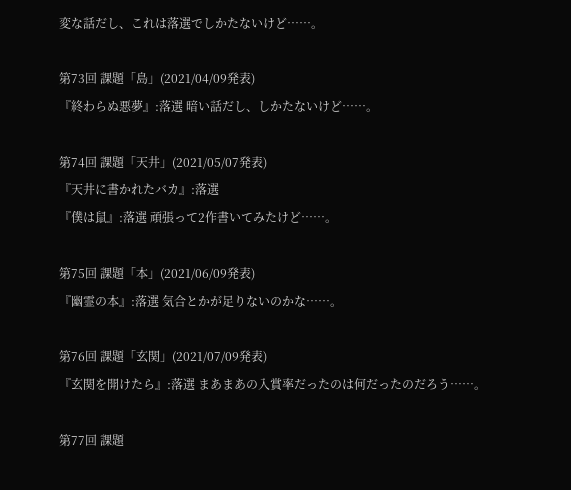変な話だし、これは落選でしかたないけど……。

第73回 課題「島」(2021/04/09発表)
『終わらぬ悪夢』:落選 暗い話だし、しかたないけど……。

第74回 課題「天井」(2021/05/07発表)
『天井に書かれたバカ』:落選
『僕は鼠』:落選 頑張って2作書いてみたけど……。

第75回 課題「本」(2021/06/09発表)
『幽霊の本』:落選 気合とかが足りないのかな……。

第76回 課題「玄関」(2021/07/09発表)
『玄関を開けたら』:落選 まあまあの入賞率だったのは何だったのだろう……。

第77回 課題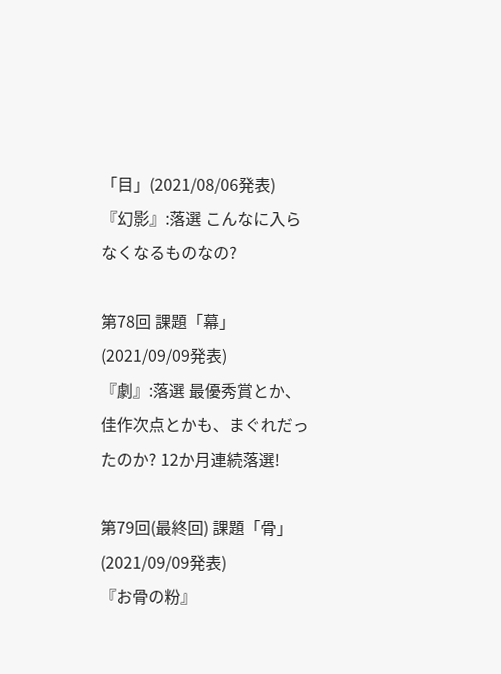「目」(2021/08/06発表)
『幻影』:落選 こんなに入らなくなるものなの?

第78回 課題「幕」(2021/09/09発表)
『劇』:落選 最優秀賞とか、佳作次点とかも、まぐれだったのか? 12か月連続落選!

第79回(最終回) 課題「骨」(2021/09/09発表)
『お骨の粉』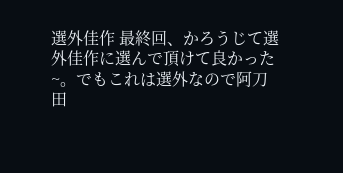選外佳作 最終回、かろうじて選外佳作に選んで頂けて良かった~。でもこれは選外なので阿刀田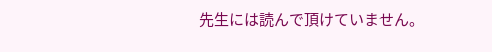先生には読んで頂けていません。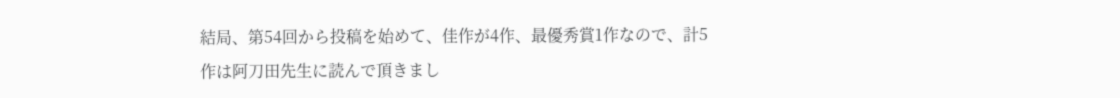結局、第54回から投稿を始めて、佳作が4作、最優秀賞1作なので、計5作は阿刀田先生に読んで頂きまし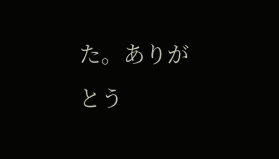た。ありがとう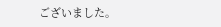ございました。